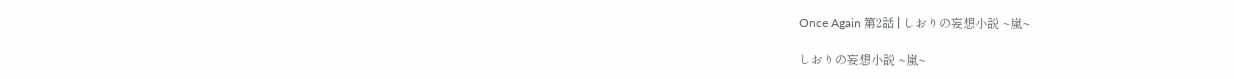Once Again 第2話 | しおりの妄想小説 ~嵐~

しおりの妄想小説 ~嵐~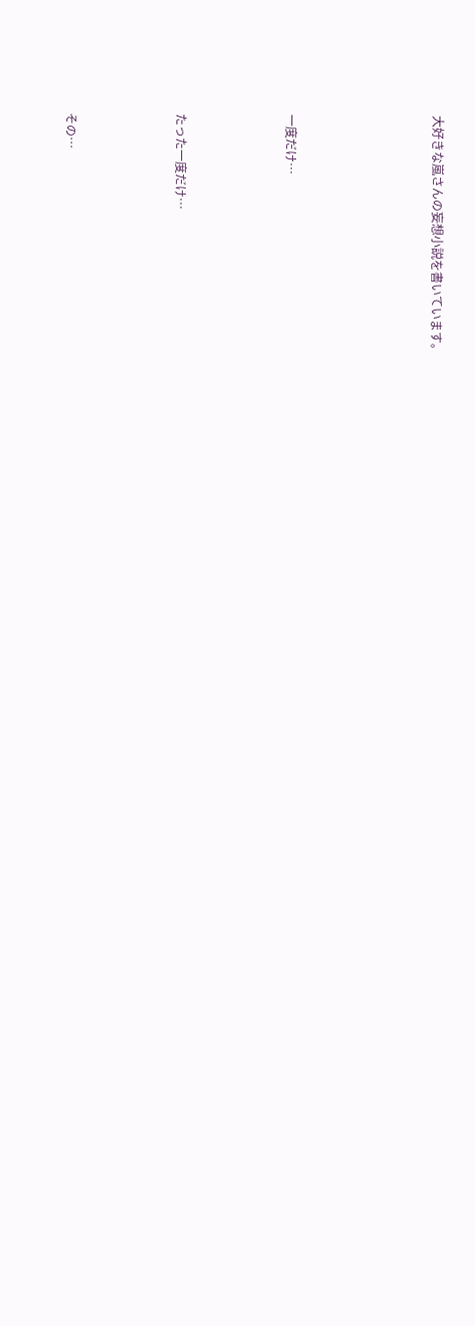大好きな嵐さんの妄想小説を書いています。







一度だけ…





たった一度だけ…





その…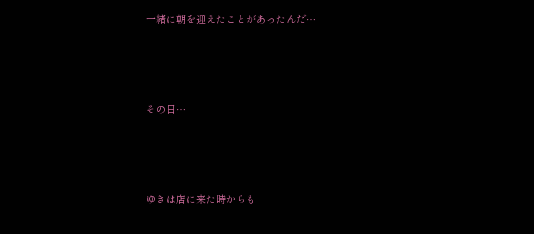一緒に朝を迎えたことがあったんだ…





その日…





ゆきは店に来た時からも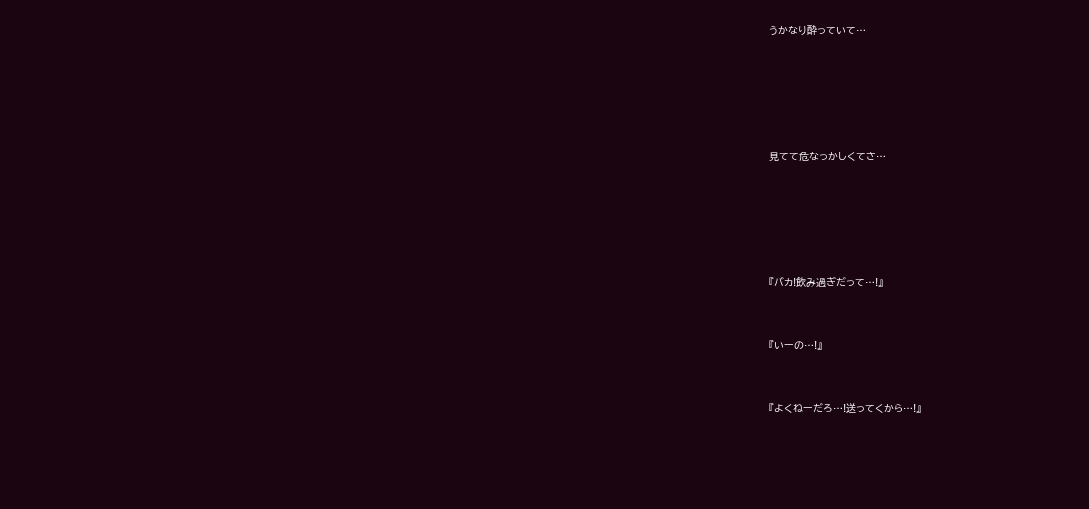うかなり酔っていて…





見てて危なっかしくてさ…





『バカ!飲み過ぎだって…!』


『いーの…!』


『よくねーだろ…!送ってくから…!』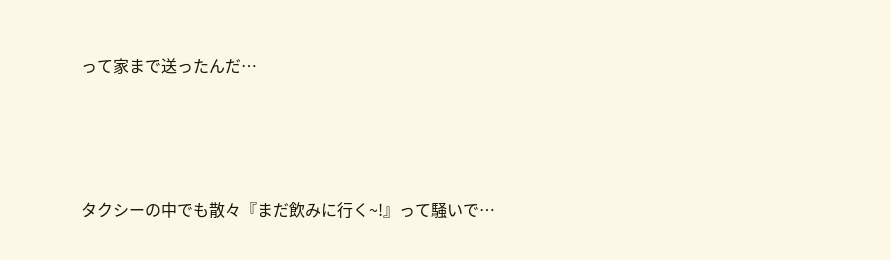って家まで送ったんだ…






タクシーの中でも散々『まだ飲みに行く~!』って騒いで…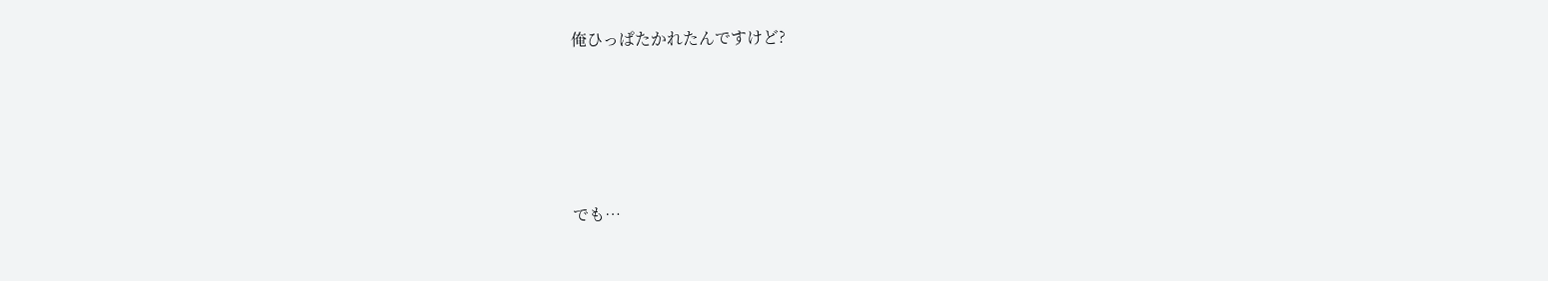俺ひっぱたかれたんですけど?





でも…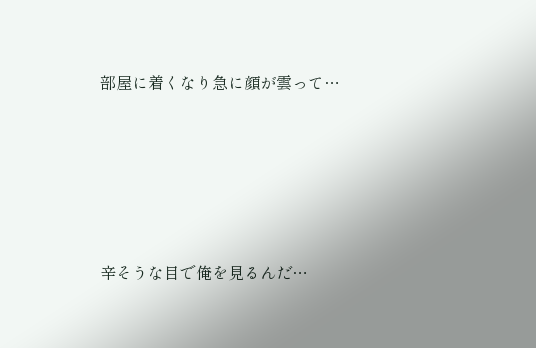部屋に着くなり急に顔が雲って…





辛そうな目で俺を見るんだ…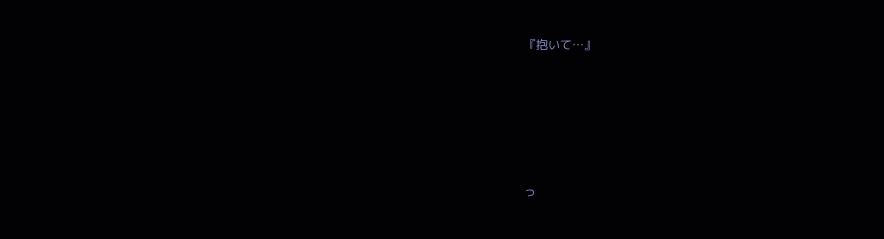『抱いて…』





っ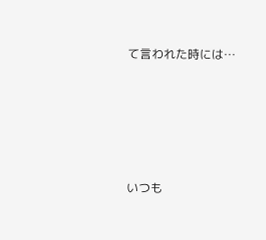て言われた時には…





いつも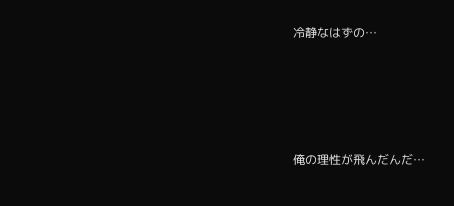冷静なはずの…





俺の理性が飛んだんだ…